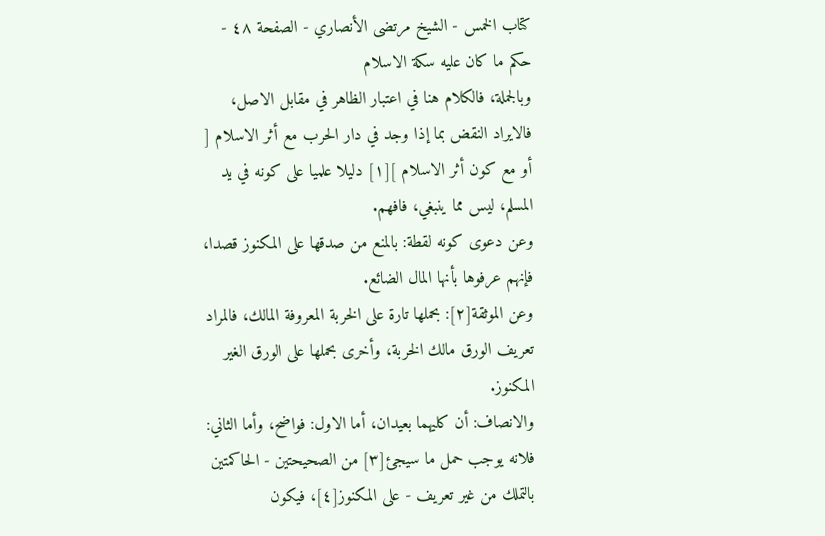كتاب الخمس - الشيخ مرتضى الأنصاري - الصفحة ٤٨ - حكم ما كان عليه سكة الاسلام
وبالجملة، فالكلام هنا في اعتبار الظاهر في مقابل الاصل، فالايراد النقض بما إذا وجد في دار الحرب مع أثر الاسلام [ أو مع كون أثر الاسلام ][١] دليلا علميا على كونه في يد المسلم، ليس مما ينبغي، فافهم.
وعن دعوى كونه لقطة: بالمنع من صدقها على المكنوز قصدا، فإنهم عرفوها بأنها المال الضائع.
وعن الموثقة[٢]: بحملها تارة على الخربة المعروفة المالك، فالمراد تعريف الورق مالك الخربة، وأخرى بحملها على الورق الغير المكنوز.
والانصاف: أن كليهما بعيدان، أما الاول: فواضح، وأما الثاني: فلانه يوجب حمل ما سيجئ[٣] من الصحيحتين - الحاكمتين بالتملك من غير تعريف - على المكنوز[٤]، فيكون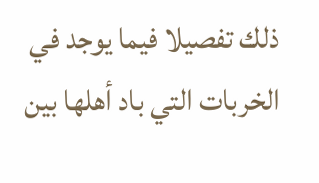ذلك تفصيلا فيما يوجد في الخربات التي باد أهلها بين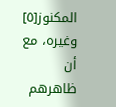المكنوز[٥] وغيره، مع أن ظاهرهم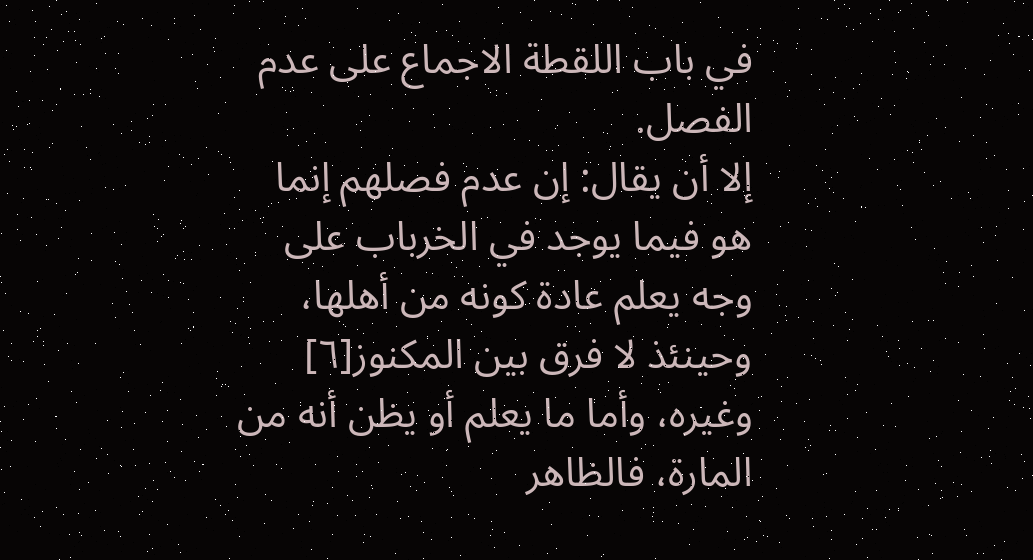في باب اللقطة الاجماع على عدم الفصل.
إلا أن يقال: إن عدم فصلهم إنما هو فيما يوجد في الخرباب على وجه يعلم عادة كونه من أهلها، وحينئذ لا فرق بين المكنوز[٦] وغيره، وأما ما يعلم أو يظن أنه من المارة، فالظاهر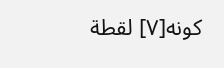كونه[٧] لقطة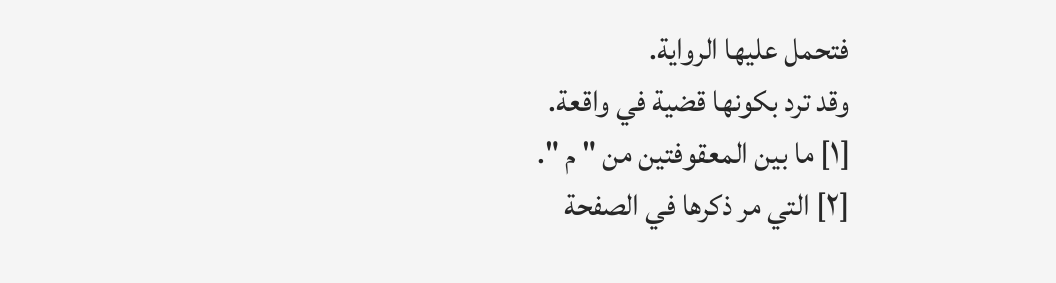فتحمل عليها الرواية.
وقد ترد بكونها قضية في واقعة.
[١] ما بين المعقوفتين من " م ".
[٢] التي مر ذكرها في الصفحة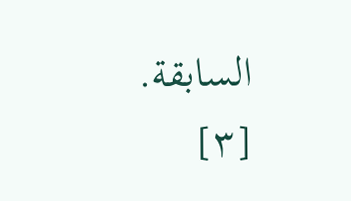السابقة.
[٣]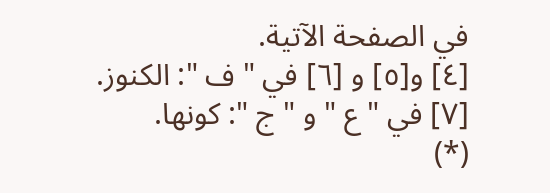في الصفحة الآتية.
[٤] و[٥] و [٦] في " ف ": الكنوز.
[٧] في " ع " و " ج ": كونها.
(*)